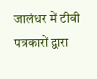जालंधर में टीवी पत्रकारों द्वारा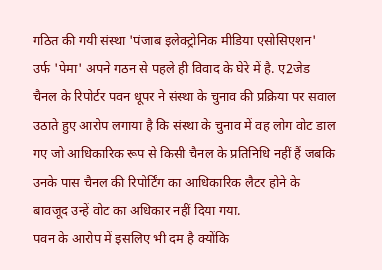गठित की गयी संस्था 'पंजाब इलेक्ट्रोनिक मीडिया एसोसिएशन' उर्फ 'पेमा' अपने गठन से पहले ही विवाद के घेरे में है. ए2जेड चैनल के रिपोर्टर पवन धूपर ने संस्था के चुनाव की प्रक्रिया पर सवाल उठाते हुए आरोप लगाया है कि संस्था के चुनाव में वह लोग वोट डाल गए जो आधिकारिक रूप से किसी चैनल के प्रतिनिधि नहीं हैं जबकि उनके पास चैनल की रिपोर्टिंग का आधिकारिक लैटर होने के बावजूद उन्हें वोट का अधिकार नहीं दिया गया.
पवन के आरोप में इसलिए भी दम है क्योंकि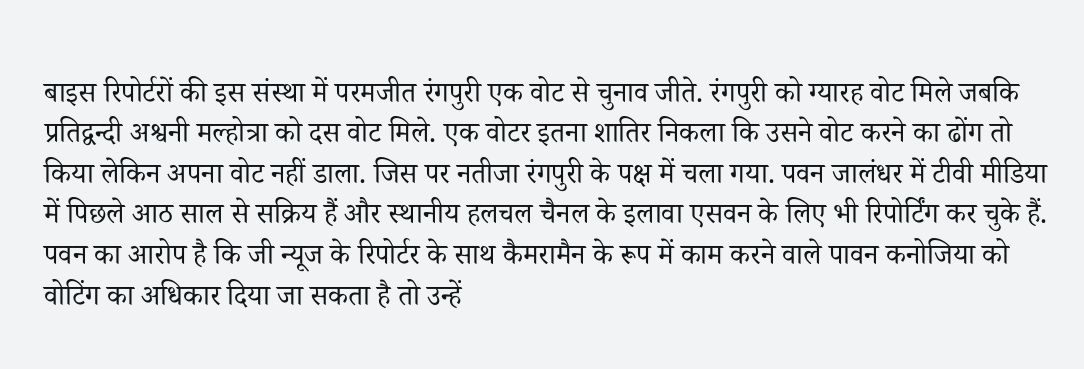बाइस रिपोर्टरों की इस संस्था में परमजीत रंगपुरी एक वोट से चुनाव जीते. रंगपुरी को ग्यारह वोट मिले जबकि प्रतिद्वन्दी अश्वनी मल्होत्रा को दस वोट मिले. एक वोटर इतना शातिर निकला कि उसने वोट करने का ढोंग तो किया लेकिन अपना वोट नहीं डाला. जिस पर नतीजा रंगपुरी के पक्ष में चला गया. पवन जालंधर में टीवी मीडिया में पिछले आठ साल से सक्रिय हैं और स्थानीय हलचल चैनल के इलावा एसवन के लिए भी रिपोर्टिंग कर चुके हैं.
पवन का आरोप है कि जी न्यूज के रिपोर्टर के साथ कैमरामैन के रूप में काम करने वाले पावन कनोजिया को वोटिंग का अधिकार दिया जा सकता है तो उन्हें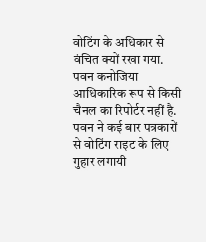वोटिंग के अधिकार से वंचित क्यों रखा गया. पवन कनोजिया आधिकारिक रूप से किसी चैनल का रिपोर्टर नहीं है. पवन ने कई बार पत्रकारों से वोटिंग राइट के लिए गुहार लगायी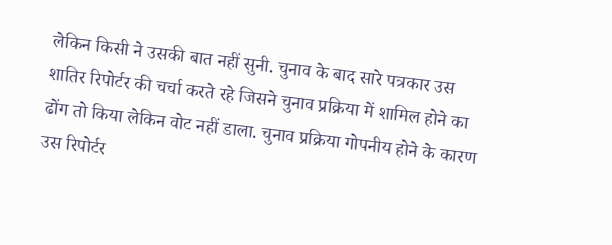लेकिन किसी ने उसकी बात नहीं सुनी. चुनाव के बाद सारे पत्रकार उस शातिर रिपोर्टर की चर्चा करते रहे जिसने चुनाव प्रक्रिया में शामिल होने का ढोंग तो किया लेकिन वोट नहीं डाला. चुनाव प्रक्रिया गोपनीय होने के कारण उस रिपोर्टर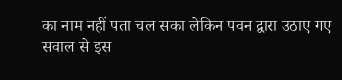का नाम नहीं पता चल सका लेकिन पवन द्वारा उठाए गए सवाल से इस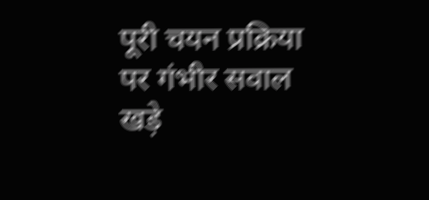पूरी चयन प्रक्रिया पर गंभीर सवाल खड़े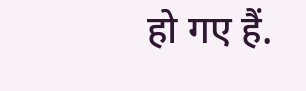हो गए हैं.